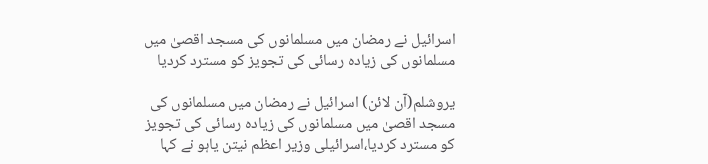اسرائیل نے رمضان میں مسلمانوں کی مسجد اقصیٰ میں مسلمانوں کی زیادہ رسائی کی تجویز کو مسترد کردیا

یروشلم(آن لائن) اسرائیل نے رمضان میں مسلمانوں کی مسجد اقصیٰ میں مسلمانوں کی زیادہ رسائی کی تجویز کو مسترد کردیا،اسرائیلی وزیر اعظم نیتن یاہو نے کہا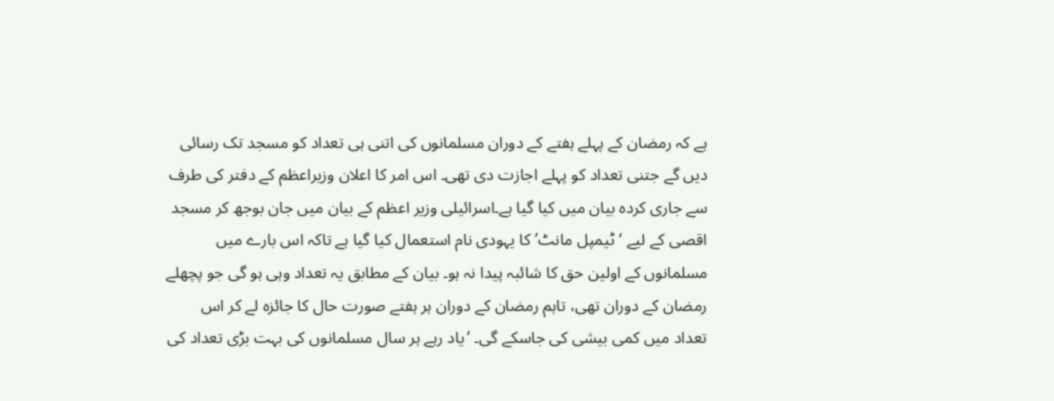ہے کہ رمضان کے پہلے ہفتے کے دوران مسلمانوں کی اتنی ہی تعداد کو مسجد تک رسائی دیں گے جتنی تعداد کو پہلے اجازت دی تھی۔ اس امر کا اعلان وزیراعظم کے دفتر کی طرف سے جاری کردہ بیان میں کیا گیا ہے۔اسرائیلی وزیر اعظم کے بیان میں جان بوجھ کر مسجد اقصی کے لیے ‘ٹیمپل مانٹ’ کا یہودی نام استعمال کیا گیا ہے تاکہ اس بارے میں مسلمانوں کے اولین حق کا شائبہ پیدا نہ ہو۔ بیان کے مطابق یہ تعداد وہی ہو گی جو پچھلے رمضان کے دوران تھی، تاہم رمضان کے دوران ہر ہفتے صورت حال کا جائزہ لے کر اس تعداد میں کمی بیشی کی جاسکے گی۔ ‘یاد رہے ہر سال مسلمانوں کی بہت بڑی تعداد کی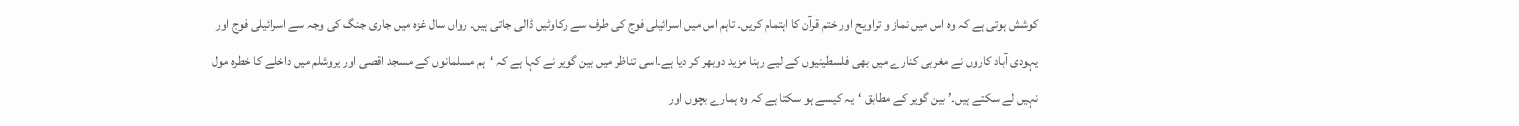کوشش ہوتی ہے کہ وہ اس میں نماز و تراویح اور ختم قرآن کا اہتمام کریں۔ تاہم اس میں اسرائیلی فوج کی طرف سے رکاوٹیں ڈالی جاتی ہیں۔ رواں سال غزہ میں جاری جنگ کی وجہ سے اسرائیلی فوج اور یہودی آباد کاروں نے مغربی کنارے میں بھی فلسطینیوں کے لیے رہنا مزید دوبھر کر دیا ہے۔اسی تناظر میں بین گویر نے کہا ہے کہ ‘ہم مسلمانوں کے مسجد اقصی اور یروشلم میں داخلے کا خطرہ مول نہیں لے سکتے ہیں۔’ بین گویر کے مطابق ‘یہ کیسے ہو سکتا ہے کہ وہ ہمارے بچوں اور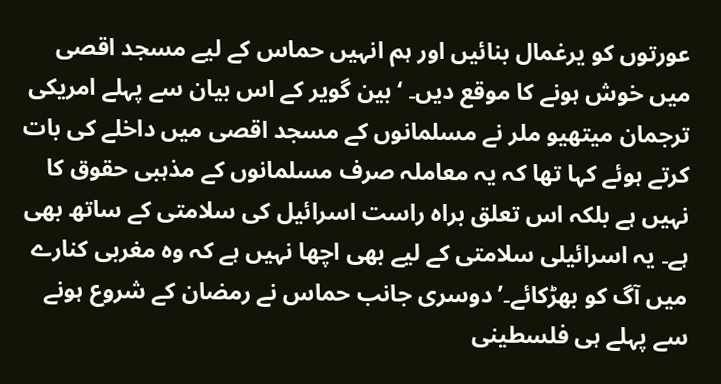عورتوں کو یرغمال بنائیں اور ہم انہیں حماس کے لیے مسجد اقصی میں خوش ہونے کا موقع دیں۔ ‘بین گویر کے اس بیان سے پہلے امریکی ترجمان میتھیو ملر نے مسلمانوں کے مسجد اقصی میں داخلے کی بات کرتے ہوئے کہا تھا کہ یہ معاملہ صرف مسلمانوں کے مذہبی حقوق کا نہیں ہے بلکہ اس تعلق براہ راست اسرائیل کی سلامتی کے ساتھ بھی ہے۔ یہ اسرائیلی سلامتی کے لیے بھی اچھا نہیں ہے کہ وہ مغربی کنارے میں آگ کو بھڑکائے۔’دوسری جانب حماس نے رمضان کے شروع ہونے سے پہلے ہی فلسطینی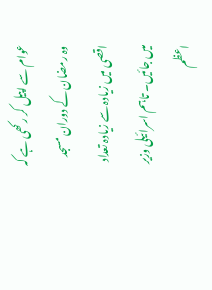عوام سے اپیل کر رکھی ہے کہ وہ رمضان کے دوران مسجد اقصی میں زیادہ سے زیادہ تعداد میں جائیں۔ تاہم اسرائیلی وزیر اعظم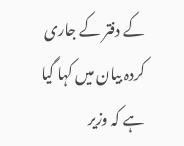کے دفتر کے جاری کردہ بیان میں کہا گیا ہے کہ وزیر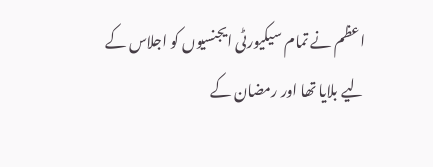اعظم نے تمام سیکیورٹی ایجنسیوں کو اجلاس کے لیے بلایا تھا اور رمضان کے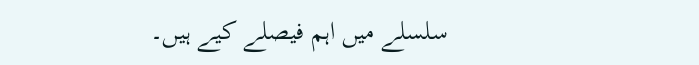سلسلے میں اہم فیصلے کیے ہیں۔